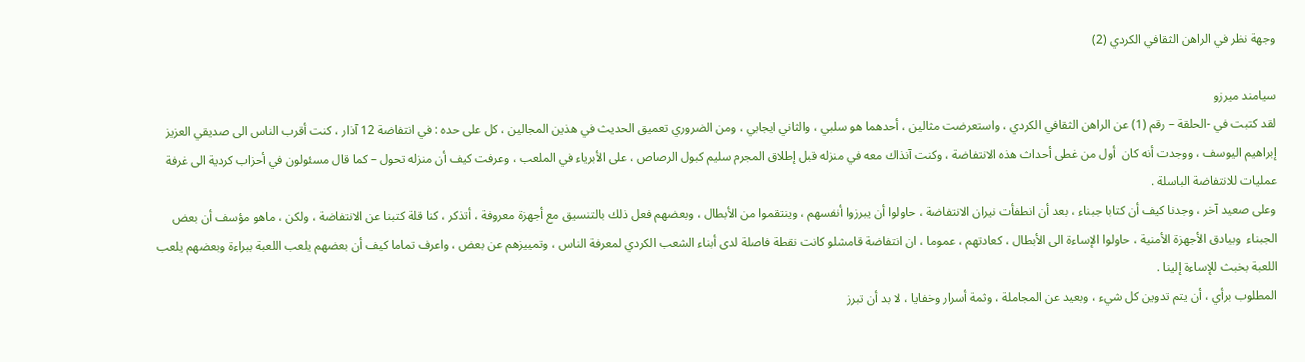وجهة نظر في الراهن الثقافي الكردي (2)

سيامند ميرزو
لقد كتبت في -الحلقة – رقم (1) عن الراهن الثقافي الكردي ، واستعرضت مثالين ، أحدهما هو سلبي ، والثاني ايجابي ، ومن الضروري تعميق الحديث في هذين المجالين ، كل على حده : في انتفاضة 12 آذار ، كنت أقرب الناس الى صديقي العزيز إبراهيم اليوسف ، ووجدت أنه كان  أول من غطى أحداث هذه الانتفاضة ، وكنت آنذاك معه في منزله قبل إطلاق المجرم سليم كبول الرصاص ، على الأبرياء في الملعب ، وعرفت كيف أن منزله تحول – كما قال مسئولون في أحزاب كردية الى غرفة عمليات للانتفاضة الباسلة .
وعلى صعيد آخر ، وجدنا كيف أن كتابا جبناء ، بعد أن انطفأت نيران الانتفاضة ، حاولوا أن يبرزوا أنفسهم ، وينتقموا من الأبطال ، وبعضهم فعل ذلك بالتنسيق مع أجهزة معروفة ، أتذكر ، كنا قلة كتبنا عن الانتفاضة ، ولكن ، ماهو مؤسف أن بعض الجبناء  وبيادق الأجهزة الأمنية ، حاولوا الإساءة الى الأبطال ، كعادتهم ، عموما ، ان انتفاضة قامشلو كانت نقطة فاصلة لدى أبناء الشعب الكردي لمعرفة الناس ، وتمييزهم عن بعض ، واعرف تماما كيف أن بعضهم يلعب اللعبة ببراءة وبعضهم يلعب اللعبة بخبث للإساءة إلينا .
المطلوب برأي ، أن يتم تدوين كل شيء ، وبعيد عن المجاملة ، وثمة أسرار وخفايا ، لا بد أن تبرز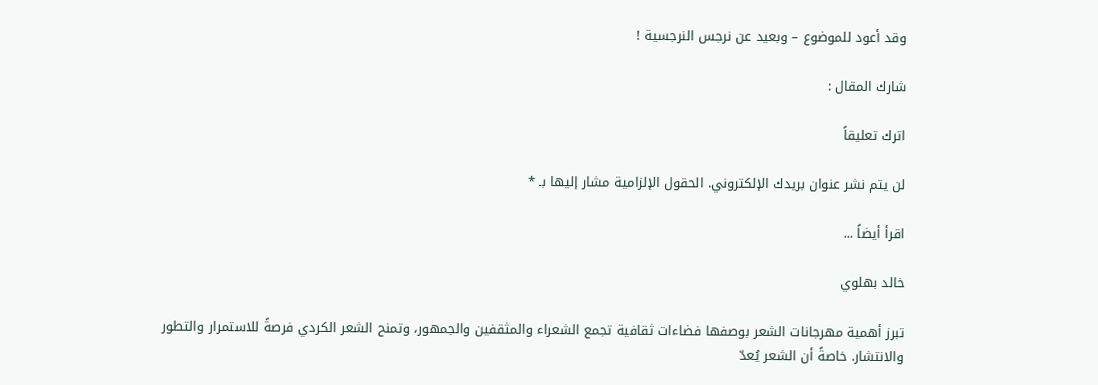وقد أعود للموضوع – وبعيد عن نرجس النرجسية !

شارك المقال :

اترك تعليقاً

لن يتم نشر عنوان بريدك الإلكتروني. الحقول الإلزامية مشار إليها بـ *

اقرأ أيضاً ...

خالد بهلوي

تبرز أهمية مهرجانات الشعر بوصفها فضاءات ثقافية تجمع الشعراء والمثقفين والجمهور، وتمنح الشعر الكردي فرصةً للاستمرار والتطور والانتشار. خاصةً أن الشعر يُعدّ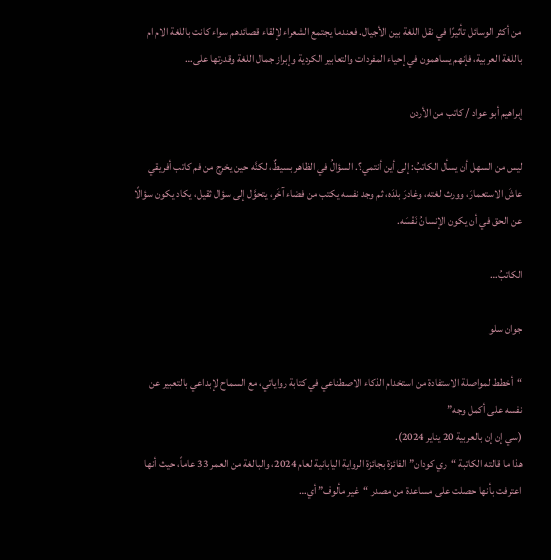من أكثر الوسائل تأثيرًا في نقل اللغة بين الأجيال. فعندما يجتمع الشعراء لإلقاء قصائدهم سواء كانت باللغة الام ام باللغة العربية، فإنهم يساهمون في إحياء المفردات والتعابير الكردية وإبراز جمال اللغة وقدرتها على…

إبراهيم أبو عواد / كاتب من الأردن

ليس من السهل أن يسأل الكاتبُ: إلى أين أنتمي؟. السؤالُ في الظاهر بسيطٌ، لكنَّه حين يخرج من فم كاتب أفريقي عاشَ الاستعمارَ، وورث لغته، وغادرَ بلدَه، ثم وجد نفسه يكتب من فضاء آخَر، يتحوَّل إلى سؤال ثقيل، يكاد يكون سؤالًا عن الحق في أن يكون الإنسانُ نَفْسَه.

الكاتبُ…

جوان سلو

“أخطط لمواصلة الاستفادة من استخدام الذكاء الاصطناعي في كتابة رواياتي، مع السماح لإبداعي بالتعبير عن نفسه على أكمل وجه”
(سي إن إن بالعربية 20 يناير 2024).
هذا ما قالته الكاتبة “ري كودان” الفائزة بجائزة الرواية اليابانية لعام 2024، والبالغة من العمر 33 عاماً، حيث أنها اعترفت بأنها حصلت على مساعدة من مصدر “غير مألوف” أي…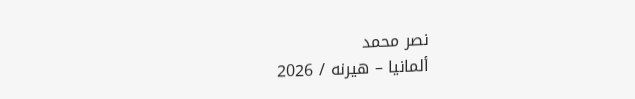نصر محمد
ألمانيا – هيرنه / 2026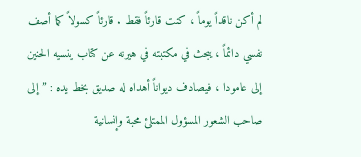لم أكن ناقداً يوماً ، كنت قارئاً فقط . قارئاً كسولاً كما أصف نفسي دائماً ، يبحث في مكتبته في هيرنه عن كتاب ينسيه الحنين إلى عامودا ، فيصادف ديواناً أهداه له صديق بخط يده : ” إلى صاحب الشعور المسؤول الممتلئ محبة وإنسانية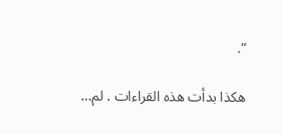“.

هكذا بدأت هذه القراءات . لم…